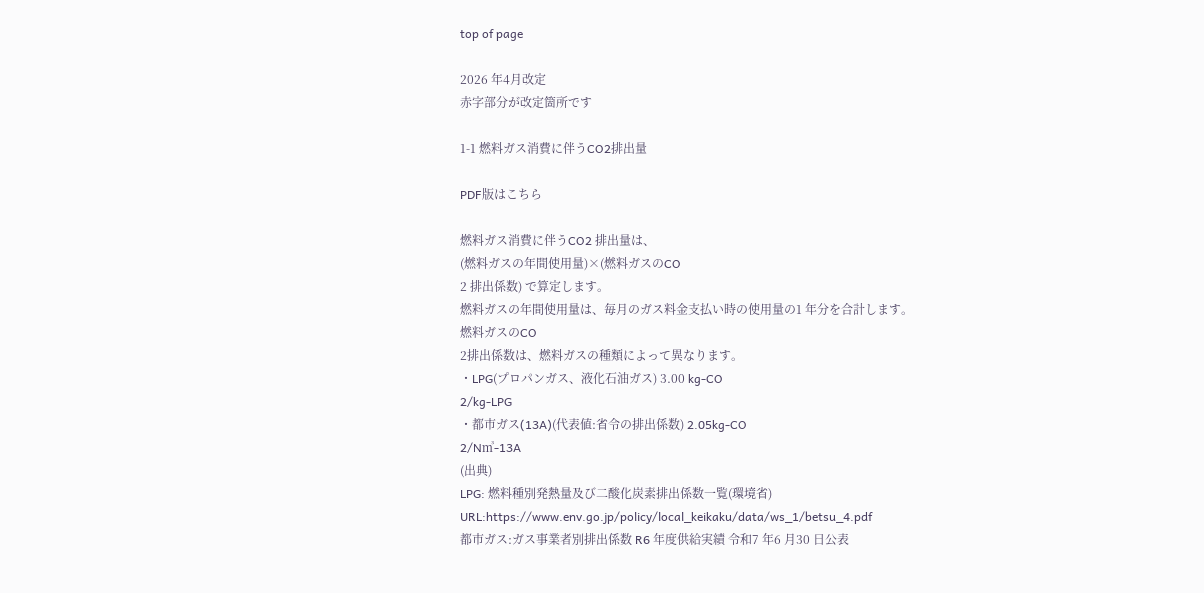top of page

2026 年4月改定
赤字部分が改定箇所です

1-1 燃料ガス消費に伴うCO2排出量

PDF版はこちら

燃料ガス消費に伴うCO2 排出量は、
(燃料ガスの年間使用量)×(燃料ガスのCO
2 排出係数) で算定します。
燃料ガスの年間使用量は、毎月のガス料金支払い時の使用量の1 年分を合計します。
燃料ガスのCO
2排出係数は、燃料ガスの種類によって異なります。
・LPG(プロパンガス、液化石油ガス) 3.00 kg-CO
2/kg-LPG
・都市ガス(13A)(代表値:省令の排出係数) 2.05kg-CO
2/N㎥-13A
(出典)
LPG: 燃料種別発熱量及び二酸化炭素排出係数一覧(環境省)
URL:https://www.env.go.jp/policy/local_keikaku/data/ws_1/betsu_4.pdf
都市ガス:ガス事業者別排出係数 R6 年度供給実績 令和7 年6 月30 日公表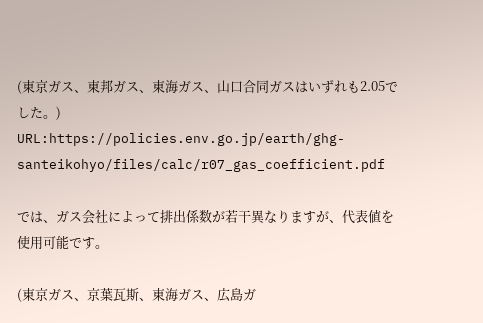(東京ガス、東邦ガス、東海ガス、山口合同ガスはいずれも2.05でした。)
URL:https://policies.env.go.jp/earth/ghg-santeikohyo/files/calc/r07_gas_coefficient.pdf

では、ガス会社によって排出係数が若干異なりますが、代表値を使用可能です。

(東京ガス、京葉瓦斯、東海ガス、広島ガ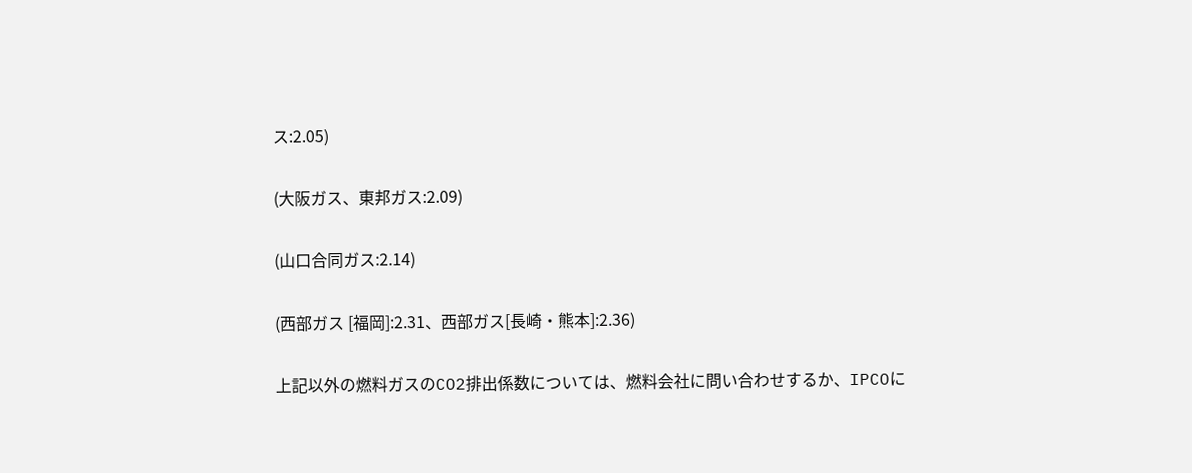ス:2.05)

(大阪ガス、東邦ガス:2.09)

(山口合同ガス:2.14)

(西部ガス [福岡]:2.31、西部ガス[長崎・熊本]:2.36)

上記以外の燃料ガスのCO2排出係数については、燃料会社に問い合わせするか、IPCOに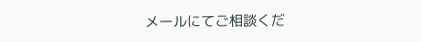メールにてご相談くだ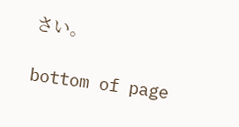さい。

bottom of page